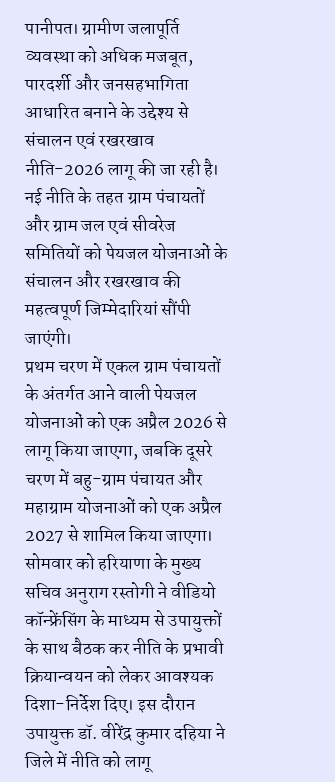पानीपत। ग्रामीण जलापूर्ति व्यवस्था को अधिक मजबूत, पारदर्शी और जनसहभागिता आधारित बनाने के उद्देश्य से संचालन एवं रखरखाव नीति-2026 लागू की जा रही है। नई नीति के तहत ग्राम पंचायतों और ग्राम जल एवं सीवरेज समितियों को पेयजल योजनाओं के संचालन और रखरखाव की महत्वपूर्ण जिम्मेदारियां सौंपी जाएंगी।
प्रथम चरण में एकल ग्राम पंचायतों के अंतर्गत आने वाली पेयजल योजनाओं को एक अप्रैल 2026 से लागू किया जाएगा, जबकि दूसरे चरण में बहु-ग्राम पंचायत और महाग्राम योजनाओं को एक अप्रैल 2027 से शामिल किया जाएगा।
सोमवार को हरियाणा के मुख्य सचिव अनुराग रस्तोगी ने वीडियो कॉन्फ्रेंसिंग के माध्यम से उपायुक्तों के साथ बैठक कर नीति के प्रभावी क्रियान्वयन को लेकर आवश्यक दिशा-निर्देश दिए। इस दौरान उपायुक्त डॉ. वीरेंद्र कुमार दहिया ने जिले में नीति को लागू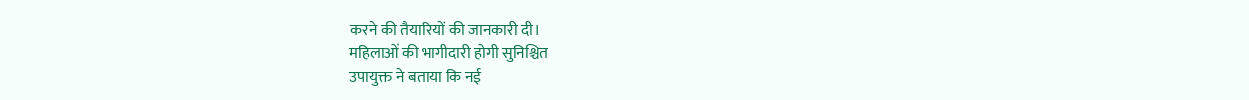करने की तैयारियों की जानकारी दी।
महिलाओं की भागीदारी होगी सुनिश्चित
उपायुक्त ने बताया कि नई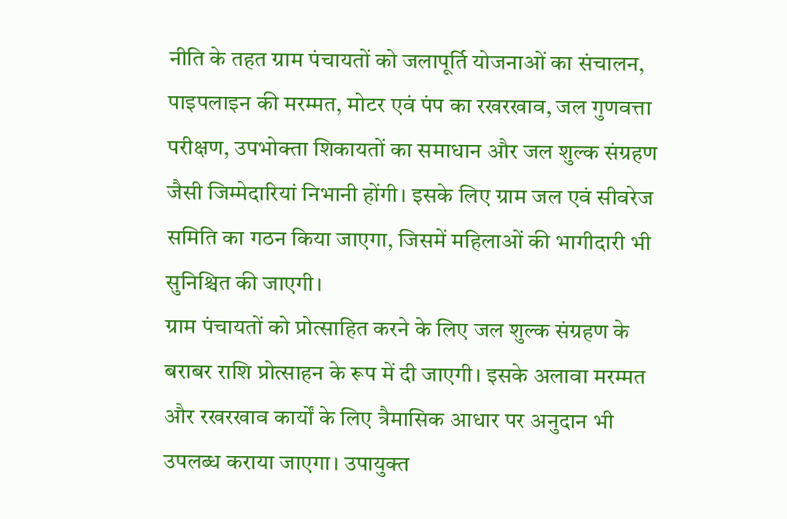नीति के तहत ग्राम पंचायतों को जलापूर्ति योजनाओं का संचालन, पाइपलाइन की मरम्मत, मोटर एवं पंप का रखरखाव, जल गुणवत्ता परीक्षण, उपभोक्ता शिकायतों का समाधान और जल शुल्क संग्रहण जैसी जिम्मेदारियां निभानी होंगी। इसके लिए ग्राम जल एवं सीवरेज समिति का गठन किया जाएगा, जिसमें महिलाओं की भागीदारी भी सुनिश्चित की जाएगी।
ग्राम पंचायतों को प्रोत्साहित करने के लिए जल शुल्क संग्रहण के बराबर राशि प्रोत्साहन के रूप में दी जाएगी। इसके अलावा मरम्मत और रखरखाव कार्यों के लिए त्रैमासिक आधार पर अनुदान भी उपलब्ध कराया जाएगा। उपायुक्त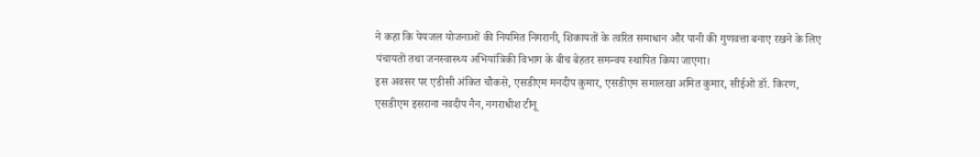ने कहा कि पेयजल योजनाओं की नियमित निगरानी, शिकायतों के त्वरित समाधान और पानी की गुणवत्ता बनाए रखने के लिए पंचायतों तथा जनस्वास्थ्य अभियांत्रिकी विभाग के बीच बेहतर समन्वय स्थापित किया जाएगा।
इस अवसर पर एडीसी अंकित चौकसे, एसडीएम मनदीप कुमार, एसडीएम समालखा अमित कुमार, सीईओ डॉ. किरण, एसडीएम इसराना नवदीप नैन, नगराधीश टीनू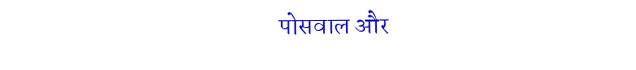पोसवाल और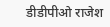डीडीपीओ राजेश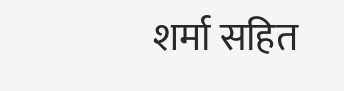शर्मा सहित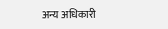अन्य अधिकारी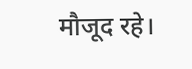मौजूद रहे।